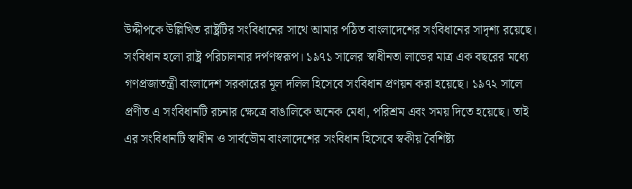উদ্দীপকে উল্লিখিত রাষ্ট্রটির সংবিধানের সাথে আমার পঠিত বাংলাদেশের সংবিধানের সাদৃশ্য রয়েছে। সংবিধান হলো রাষ্ট্র পরিচালনার দর্পণস্বরূপ। ১৯৭১ সালের স্বাধীনতা লাভের মাত্র এক বছরের মধ্যে গণপ্রজাতন্ত্রী বাংলাদেশ সরকারের মূল দলিল হিসেবে সংবিধান প্রণয়ন করা হয়েছে। ১৯৭২ সালে প্রণীত এ সংবিধানটি রচনার ক্ষেত্রে বাঙালিকে অনেক মেধা, পরিশ্রম এবং সময় দিতে হয়েছে। তাই এর সংবিধানটি স্বাধীন ও সার্বভৌম বাংলাদেশের সংবিধান হিসেবে স্বকীয় বৈশিষ্ট্য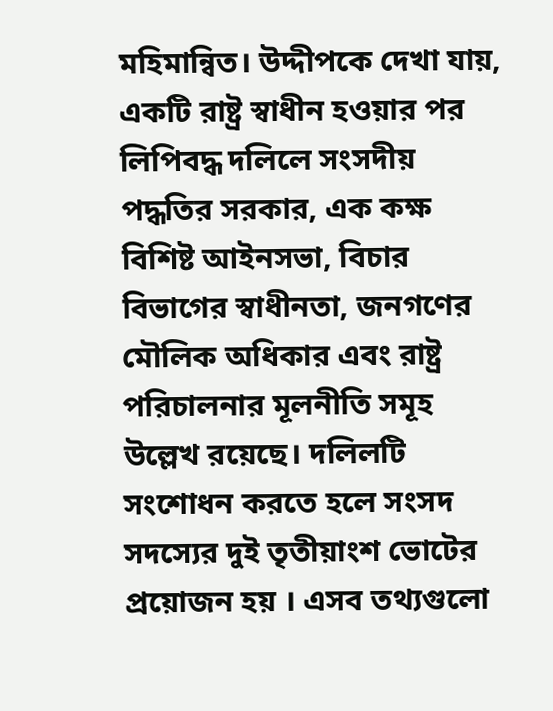মহিমান্বিত। উদ্দীপকে দেখা যায়, একটি রাষ্ট্র স্বাধীন হওয়ার পর লিপিবদ্ধ দলিলে সংসদীয় পদ্ধতির সরকার, এক কক্ষ বিশিষ্ট আইনসভা, বিচার বিভাগের স্বাধীনতা, জনগণের মৌলিক অধিকার এবং রাষ্ট্র পরিচালনার মূলনীতি সমূহ উল্লেখ রয়েছে। দলিলটি সংশোধন করতে হলে সংসদ সদস্যের দুই তৃতীয়াংশ ভোটের প্রয়োজন হয় । এসব তথ্যগুলো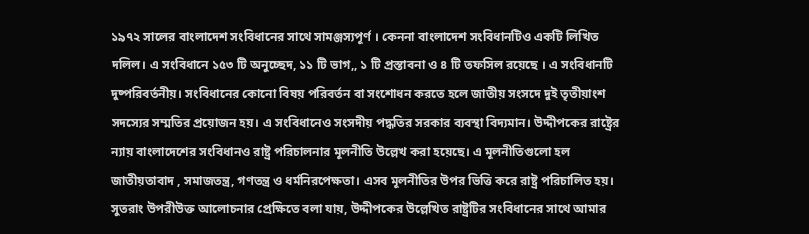১৯৭২ সালের বাংলাদেশ সংবিধানের সাথে সামঞ্জস্যপূর্ণ । কেননা বাংলাদেশ সংবিধানটিও একটি লিখিত দলিল। এ সংবিধানে ১৫৩ টি অনুচ্ছেদ, ১১ টি ভাগ,, ১ টি প্রস্তাবনা ও ৪ টি তফসিল রয়েছে । এ সংবিধানটি দুষ্পরিবর্তনীয়। সংবিধানের কোনো বিষয় পরিবর্তন বা সংশোধন করতে হলে জাতীয় সংসদে দুই তৃতীয়াংশ সদস্যের সম্মতির প্রয়োজন হয়। এ সংবিধানেও সংসদীয় পদ্ধতির সরকার ব্যবস্থা বিদ্যমান। উদ্দীপকের রাষ্ট্রের ন্যায় বাংলাদেশের সংবিধানও রাষ্ট্র পরিচালনার মূলনীতি উল্লেখ করা হয়েছে। এ মূলনীতিগুলো হল জাতীয়তাবাদ , সমাজতন্ত্র, গণতন্ত্র ও ধর্মনিরপেক্ষতা। এসব মূলনীতির উপর ভিত্তি করে রাষ্ট্র পরিচালিত হয়। সুতরাং উপরীউক্ত আলোচনার প্রেক্ষিতে বলা যায়, উদ্দীপকের উল্লেখিত রাষ্ট্রটির সংবিধানের সাথে আমার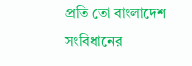প্রতি তো বাংলাদেশ সংবিধানের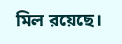মিল রয়েছে।